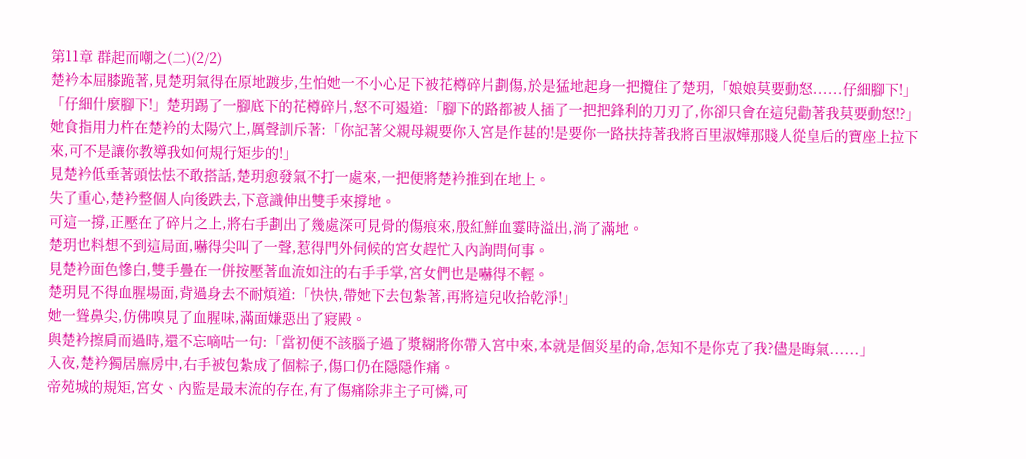第11章 群起而嘲之(二)(2/2)
楚衿本屈膝跪著,見楚玥氣得在原地踱步,生怕她一不小心足下被花樽碎片劃傷,於是猛地起身一把攬住了楚玥,「娘娘莫要動怒......仔細腳下!」
「仔細什麼腳下!」楚玥踢了一腳底下的花樽碎片,怒不可遏道:「腳下的路都被人插了一把把鋒利的刀刃了,你卻只會在這兒勸著我莫要動怒!?」她食指用力杵在楚衿的太陽穴上,厲聲訓斥著:「你記著父親母親要你入宮是作甚的!是要你一路扶持著我將百里淑嬅那賤人從皇后的寶座上拉下來,可不是讓你教導我如何規行矩步的!」
見楚衿低垂著頭怯怯不敢搭話,楚玥愈發氣不打一處來,一把便將楚衿推到在地上。
失了重心,楚衿整個人向後跌去,下意識伸出雙手來撐地。
可這一撐,正壓在了碎片之上,將右手劃出了幾處深可見骨的傷痕來,殷紅鮮血霎時溢出,淌了滿地。
楚玥也料想不到這局面,嚇得尖叫了一聲,惹得門外伺候的宮女趕忙入內詢問何事。
見楚衿面色慘白,雙手疊在一併按壓著血流如注的右手手掌,宮女們也是嚇得不輕。
楚玥見不得血腥場面,背過身去不耐煩道:「快快,帶她下去包紮著,再將這兒收拾乾淨!」
她一聳鼻尖,仿佛嗅見了血腥味,滿面嫌惡出了寢殿。
與楚衿擦肩而過時,還不忘嘀咕一句:「當初便不該腦子過了漿糊將你帶入宮中來,本就是個災星的命,怎知不是你克了我?儘是晦氣......」
入夜,楚衿獨居廡房中,右手被包紮成了個粽子,傷口仍在隱隱作痛。
帝苑城的規矩,宮女、內監是最末流的存在,有了傷痛除非主子可憐,可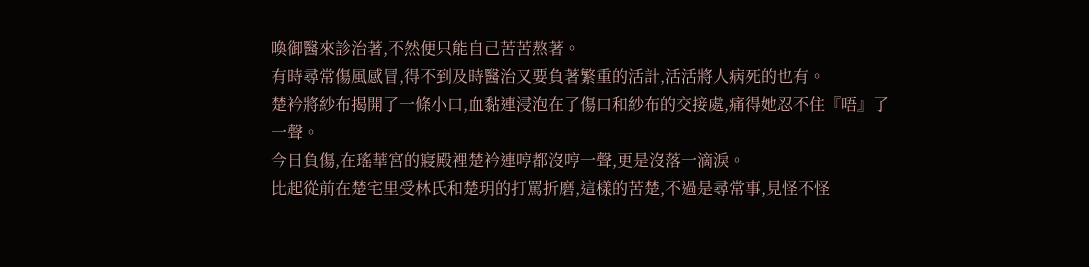喚御醫來診治著,不然便只能自己苦苦熬著。
有時尋常傷風感冒,得不到及時醫治又要負著繁重的活計,活活將人病死的也有。
楚衿將紗布揭開了一條小口,血黏連浸泡在了傷口和紗布的交接處,痛得她忍不住『唔』了一聲。
今日負傷,在瑤華宮的寢殿裡楚衿連哼都沒哼一聲,更是沒落一滴淚。
比起從前在楚宅里受林氏和楚玥的打罵折磨,這樣的苦楚,不過是尋常事,見怪不怪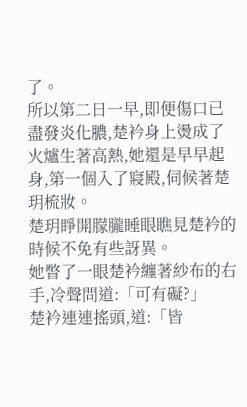了。
所以第二日一早,即便傷口已盡發炎化膿,楚衿身上燙成了火爐生著高熱,她還是早早起身,第一個入了寢殿,伺候著楚玥梳妝。
楚玥睜開朦朧睡眼瞧見楚衿的時候不免有些訝異。
她瞥了一眼楚衿纏著紗布的右手,冷聲問道:「可有礙?」
楚衿連連搖頭,道:「皆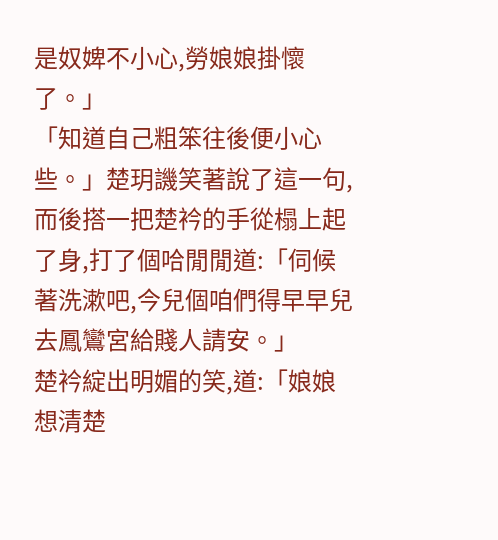是奴婢不小心,勞娘娘掛懷了。」
「知道自己粗笨往後便小心些。」楚玥譏笑著說了這一句,而後搭一把楚衿的手從榻上起了身,打了個哈閒閒道:「伺候著洗漱吧,今兒個咱們得早早兒去鳳鸞宮給賤人請安。」
楚衿綻出明媚的笑,道:「娘娘想清楚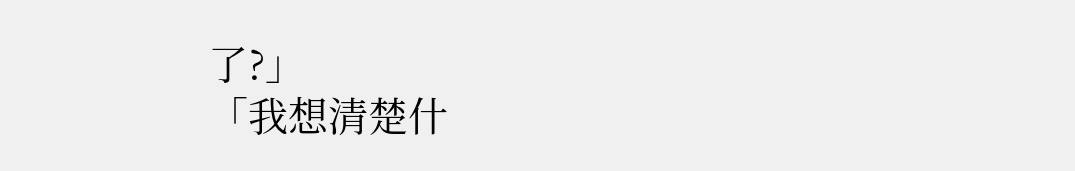了?」
「我想清楚什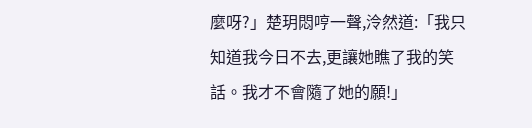麼呀?」楚玥悶哼一聲,泠然道:「我只知道我今日不去,更讓她瞧了我的笑話。我才不會隨了她的願!」